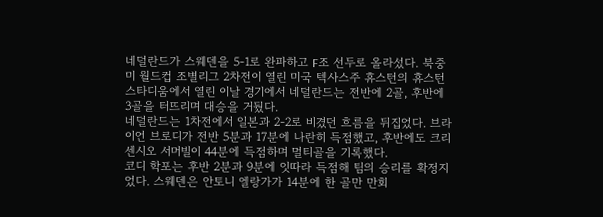네덜란드가 스웨덴을 5-1로 완파하고 F조 선두로 올라섰다. 북중미 월드컵 조별리그 2차전이 열린 미국 텍사스주 휴스턴의 휴스턴 스타디움에서 열린 이날 경기에서 네덜란드는 전반에 2골, 후반에 3골을 터뜨리며 대승을 거뒀다.
네덜란드는 1차전에서 일본과 2-2로 비겼던 흐름을 뒤집었다. 브라이언 브로디가 전반 5분과 17분에 나란히 득점했고, 후반에도 크리센시오 서머빌이 44분에 득점하며 멀티골을 기록했다.
코디 학포는 후반 2분과 9분에 잇따라 득점해 팀의 승리를 확정지었다. 스웨덴은 안토니 엘랑가가 14분에 한 골만 만회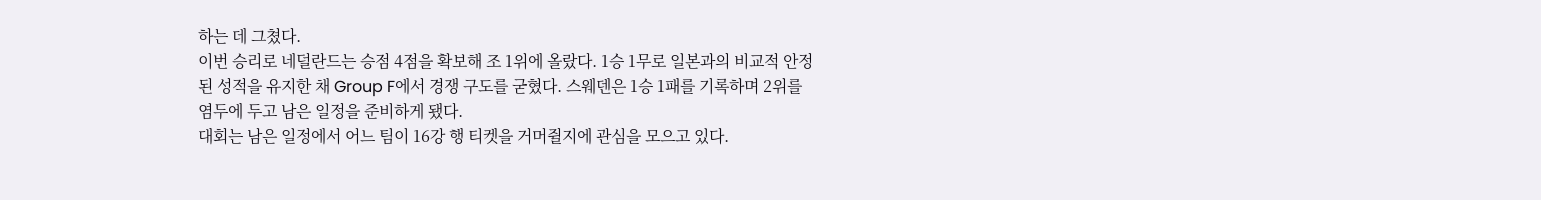하는 데 그쳤다.
이번 승리로 네덜란드는 승점 4점을 확보해 조 1위에 올랐다. 1승 1무로 일본과의 비교적 안정된 성적을 유지한 채 Group F에서 경쟁 구도를 굳혔다. 스웨덴은 1승 1패를 기록하며 2위를 염두에 두고 남은 일정을 준비하게 됐다.
대회는 남은 일정에서 어느 팀이 16강 행 티켓을 거머쥘지에 관심을 모으고 있다.